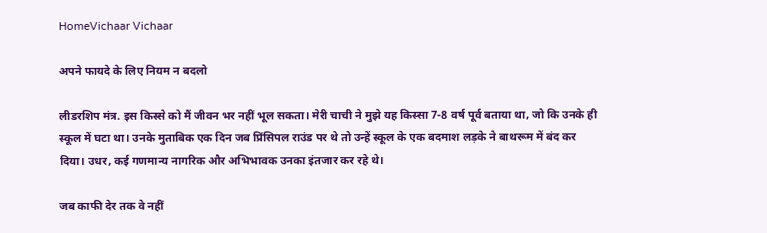HomeVichaar Vichaar

अपने फायदे के लिए नियम न बदलो

लीडरशिप मंत्र. इस किस्से को मैं जीवन भर नहीं भूल सकता। मेरी चाची ने मुझे यह किस्सा 7-8 वर्ष पूर्व बताया था, जो कि उनके ही स्कूल में घटा था। उनके मुताबिक एक दिन जब प्रिंसिपल राउंड पर थे तो उन्हें स्कूल के एक बदमाश लड़के ने बाथरूम में बंद कर दिया। उधर, कई गणमान्य नागरिक और अभिभावक उनका इंतजार कर रहे थे।

जब काफी देर तक वे नहीं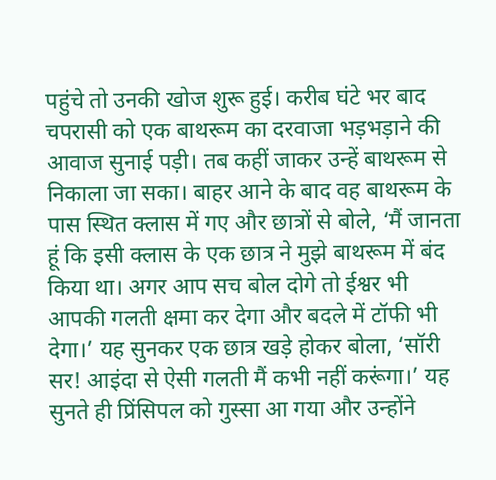पहुंचे तो उनकी खोज शुरू हुई। करीब घंटे भर बाद चपरासी को एक बाथरूम का दरवाजा भड़भड़ाने की आवाज सुनाई पड़ी। तब कहीं जाकर उन्हें बाथरूम से निकाला जा सका। बाहर आने के बाद वह बाथरूम के पास स्थित क्लास में गए और छात्रों से बोले, ‘मैं जानता हूं कि इसी क्लास के एक छात्र ने मुझे बाथरूम में बंद किया था। अगर आप सच बोल दोगे तो ईश्वर भी आपकी गलती क्षमा कर देगा और बदले में टॉफी भी देगा।’ यह सुनकर एक छात्र खड़े होकर बोला, ‘सॉरी सर! आइंदा से ऐसी गलती मैं कभी नहीं करूंगा।’ यह सुनते ही प्रिंसिपल को गुस्सा आ गया और उन्होंने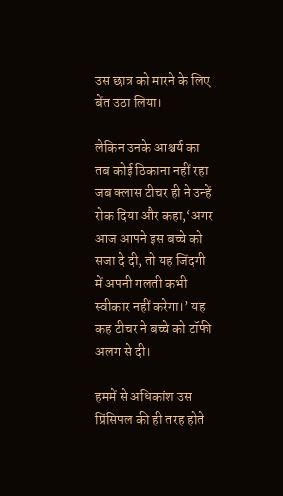उस छात्र को मारने के लिए बेंत उठा लिया।

लेकिन उनके आश्चर्य का तब कोई ठिकाना नहीं रहा जब क्लास टीचर ही ने उन्हें रोक दिया और कहा,‘अगर आज आपने इस बच्चे को सजा दे दी, तो यह जिंदगी में अपनी गलती कभी स्वीकार नहीं करेगा।’ यह कह टीचर ने बच्चे को टॉफी अलग से दी।

हममें से अधिकांश उस प्रिंसिपल की ही तरह होते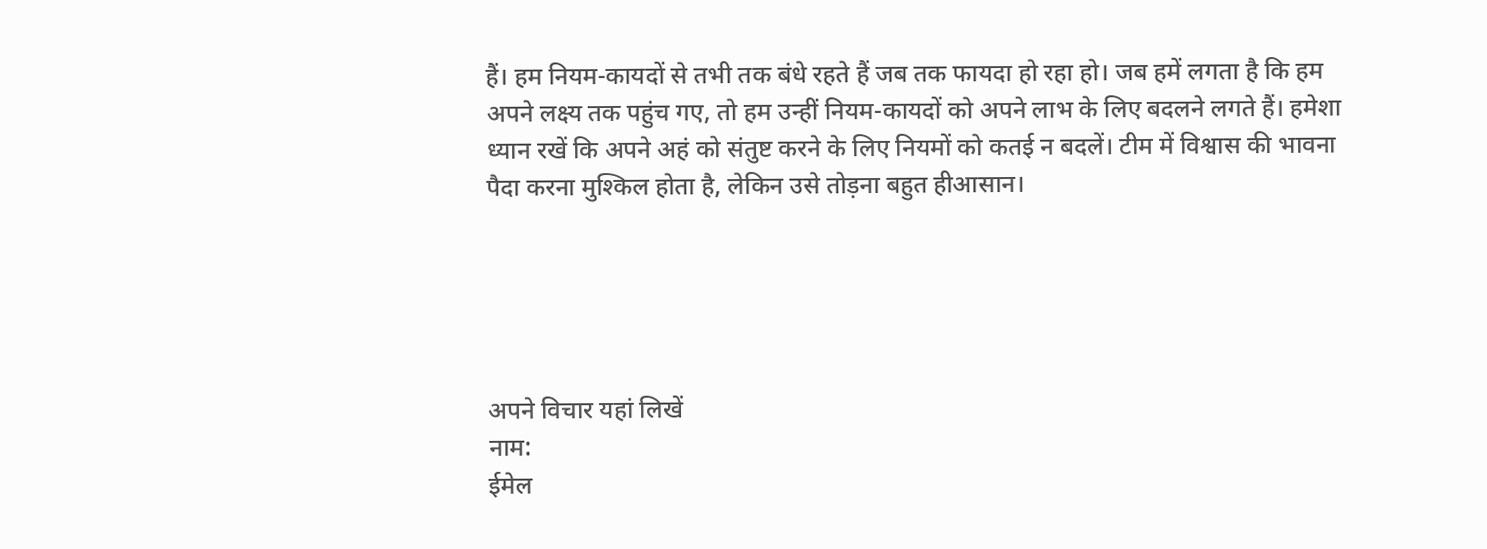हैं। हम नियम-कायदों से तभी तक बंधे रहते हैं जब तक फायदा हो रहा हो। जब हमें लगता है कि हम अपने लक्ष्य तक पहुंच गए, तो हम उन्हीं नियम-कायदों को अपने लाभ के लिए बदलने लगते हैं। हमेशा ध्यान रखें कि अपने अहं को संतुष्ट करने के लिए नियमों को कतई न बदलें। टीम में विश्वास की भावना पैदा करना मुश्किल होता है, लेकिन उसे तोड़ना बहुत हीआसान।





अपने विचार यहां लिखें
नाम:
ईमेल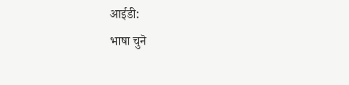आईडी:
भाषा चुनॆ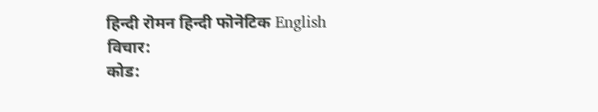हिन्दी रॊमन‌ हिन्दी फॊनॆटिक English
विचार:
कोड: